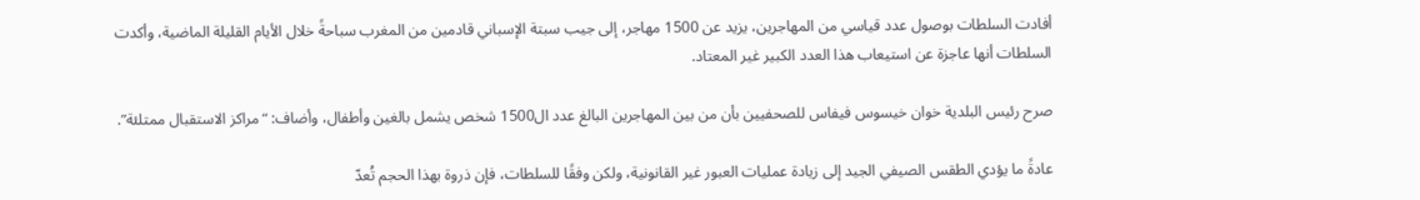أفادت السلطات بوصول عدد قياسي من المهاجرين، يزيد عن 1500 مهاجر، إلى جيب سبتة الإسباني قادمين من المغرب سباحةً خلال الأيام القليلة الماضية، وأكدت السلطات أنها عاجزة عن استيعاب هذا العدد الكبير غير المعتاد.

صرح رئيس البلدية خوان خيسوس فيفاس للصحفيين بأن من بين المهاجرين البالغ عدد ال1500 شخص يشمل بالغين وأطفال، وأضاف: “مراكز الاستقبال ممتلئة”.

عادةً ما يؤدي الطقس الصيفي الجيد إلى زيادة عمليات العبور غير القانونية، ولكن وفقًا للسلطات، فإن ذروة بهذا الحجم تُعدّ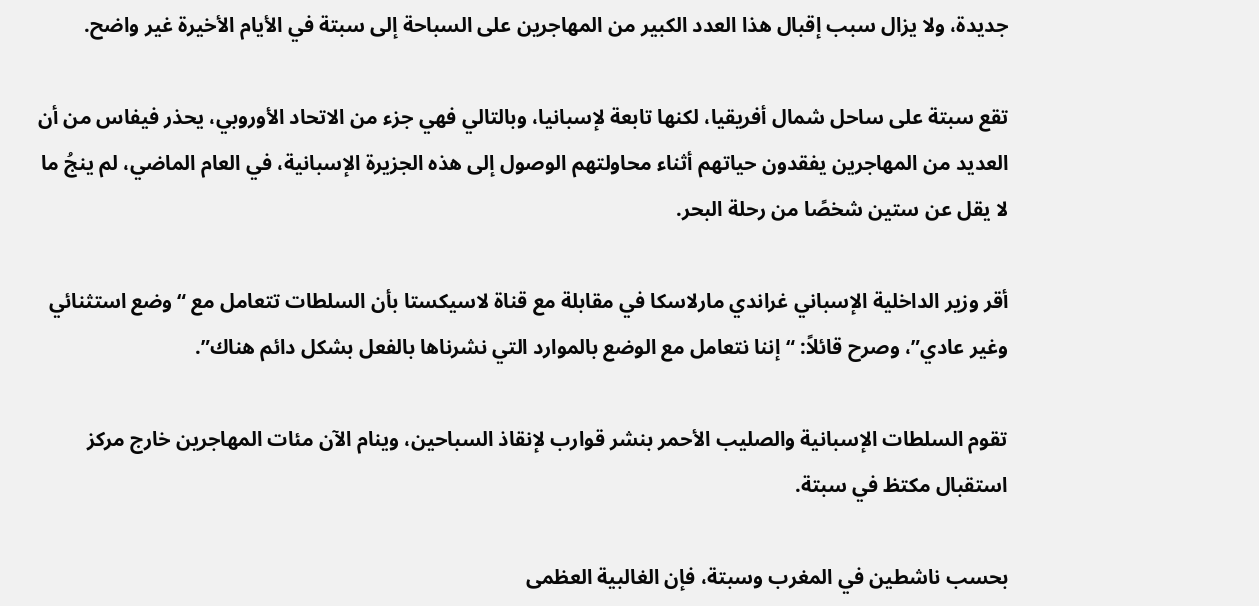جديدة، ولا يزال سبب إقبال هذا العدد الكبير من المهاجرين على السباحة إلى سبتة في الأيام الأخيرة غير واضح.

تقع سبتة على ساحل شمال أفريقيا، لكنها تابعة لإسبانيا، وبالتالي فهي جزء من الاتحاد الأوروبي، يحذر فيفاس من أن العديد من المهاجرين يفقدون حياتهم أثناء محاولتهم الوصول إلى هذه الجزيرة الإسبانية، في العام الماضي، لم ينجُ ما لا يقل عن ستين شخصًا من رحلة البحر.

أقر وزير الداخلية الإسباني غراندي مارلاسكا في مقابلة مع قناة لاسيكستا بأن السلطات تتعامل مع “وضع استثنائي وغير عادي”، وصرح قائلاً: “إننا نتعامل مع الوضع بالموارد التي نشرناها بالفعل بشكل دائم هناك”.

تقوم السلطات الإسبانية والصليب الأحمر بنشر قوارب لإنقاذ السباحين، وينام الآن مئات المهاجرين خارج مركز استقبال مكتظ في سبتة.

بحسب ناشطين في المغرب وسبتة، فإن الغالبية العظمى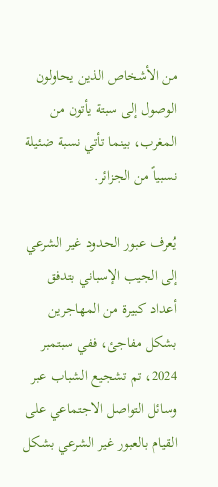من الأشخاص الذين يحاولون الوصول إلى سبتة يأتون من المغرب، بينما تأتي نسبة ضئيلة نسبياً من الجزائر.

يُعرف عبور الحدود غير الشرعي إلى الجيب الإسباني بتدفق أعداد كبيرة من المهاجرين بشكل مفاجئ، ففي سبتمبر 2024، تم تشجيع الشباب عبر وسائل التواصل الاجتماعي على القيام بالعبور غير الشرعي بشكل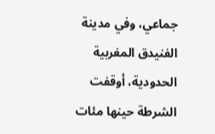جماعي، وفي مدينة الفنيدق المغربية الحدودية، أوقفت الشرطة حينها مئات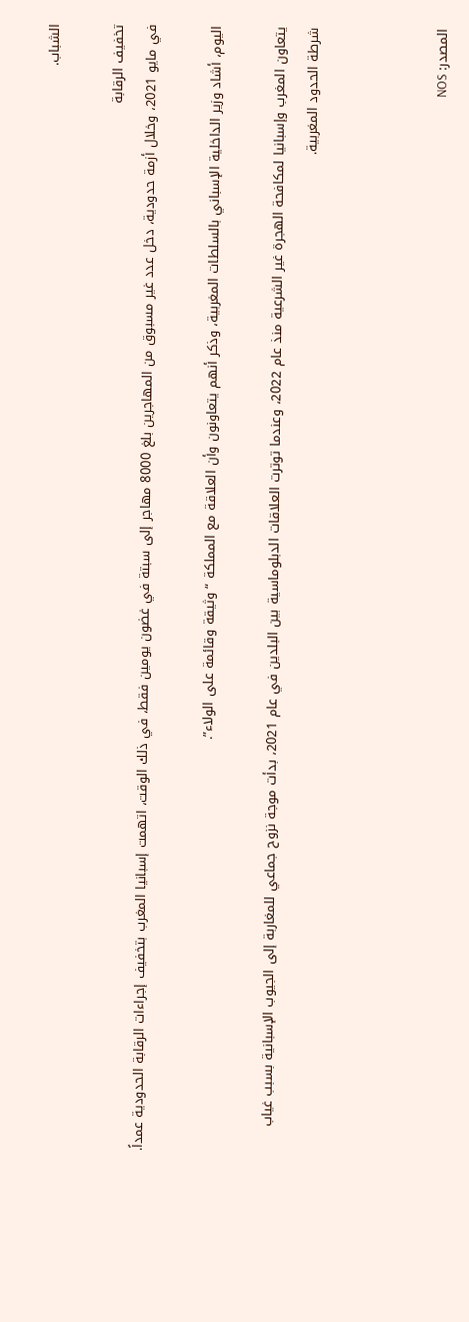الشباب.

تخفيف الرقابة
في مايو 2021، وخلال أزمة حدودية، دخل عدد غير مسبوق من المهاجرين بلغ 8000 مهاجر إلى سبتة في غضون يومين فقط، في ذلك الوقت، اتهمت إسبانيا المغرب بتخفيف إجراءات الرقابة الحدودية عمداً.

اليوم، أشاد وزير الداخلية الإسباني بالسلطات المغربية، وذكر أنهم يتعاونون وأن العلاقة مع المملكة “وثيقة وقائمة على الولاء”.

يتعاون المغرب وإسبانيا لمكافحة الهجرة غير الشرعية منذ عام 2022، وعندما توترت العلاقات الدبلوماسية بين البلدين في عام 2021، بدأت موجة نزوح جماعي للمغاربة إلى الجيوب الإسبانية بسبب غياب شرطة الحدود المغربية.



المصدر: NOS